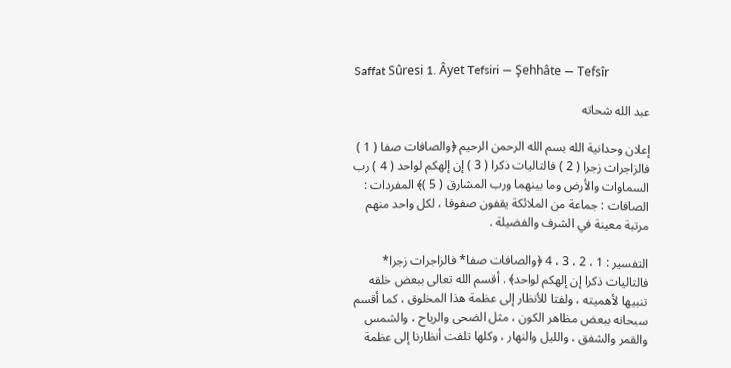Saffat Sûresi 1. Âyet Tefsiri — Şehhâte — Tefsîr

عبد الله شحاته

إعلان وحدانية الله بسم الله الرحمن الرحيم ﴿والصافات صفا ( 1 ) فالزاجرات زجرا ( 2 ) فالتاليات ذكرا ( 3 ) إن إلهكم لواحد ( 4 ) رب السماوات والأرض وما بينهما ورب المشارق ( 5 )﴾ المفردات : الصافات : جماعة من الملائكة يقفون صفوفا ، لكل واحد منهم مرتبة معينة في الشرف والفضيلة .

التفسير : 1 ، 2 ، 3 ، 4 ﴿والصافات صفا* فالزاجرات زجرا* فالتاليات ذكرا إن إلهكم لواحد﴾ . أقسم الله تعالى ببعض خلقه تنبيها لأهميته ، ولفتا للأنظار إلى عظمة هذا المخلوق ، كما أقسم سبحانه ببعض مظاهر الكون ، مثل الضحى والرياح ، والشمس والقمر والشفق ، والليل والنهار ، وكلها تلفت أنظارنا إلى عظمة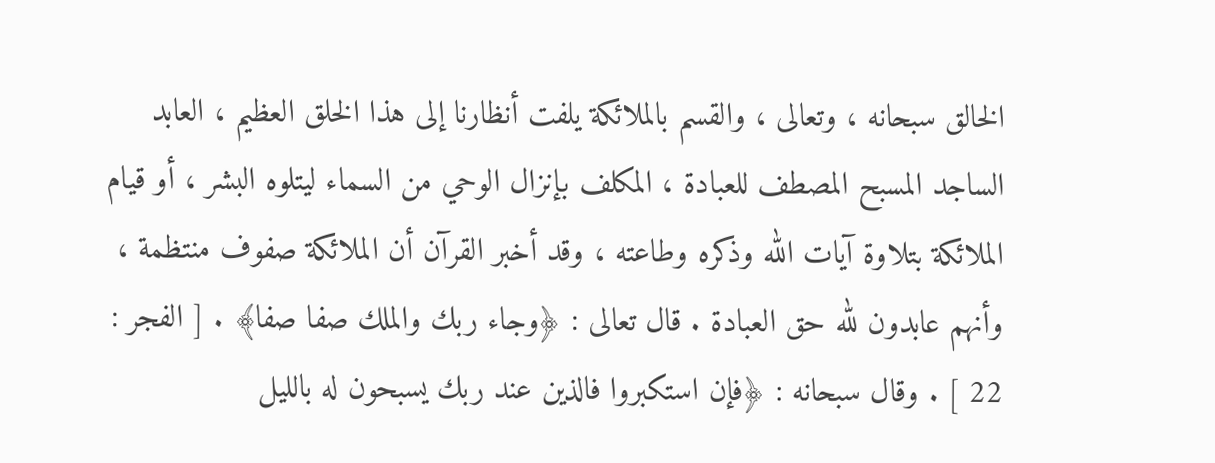الخالق سبحانه ، وتعالى ، والقسم بالملائكة يلفت أنظارنا إلى هذا الخلق العظيم ، العابد الساجد المسبح المصطف للعبادة ، المكلف بإنزال الوحي من السماء ليتلوه البشر ، أو قيام الملائكة بتلاوة آيات الله وذكره وطاعته ، وقد أخبر القرآن أن الملائكة صفوف منتظمة ، وأنهم عابدون لله حق العبادة . قال تعالى : ﴿وجاء ربك والملك صفا صفا﴾ . [ الفجر : 22 ] . وقال سبحانه : ﴿فإن استكبروا فالذين عند ربك يسبحون له بالليل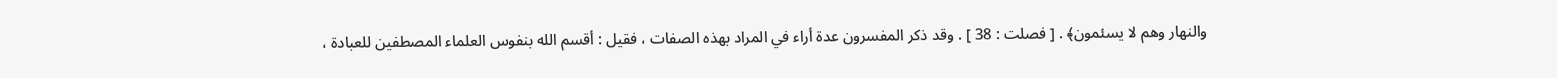والنهار وهم لا يسئمون﴾ . [ فصلت : 38 ] . وقد ذكر المفسرون عدة أراء في المراد بهذه الصفات ، فقيل : أقسم الله بنفوس العلماء المصطفين للعبادة ،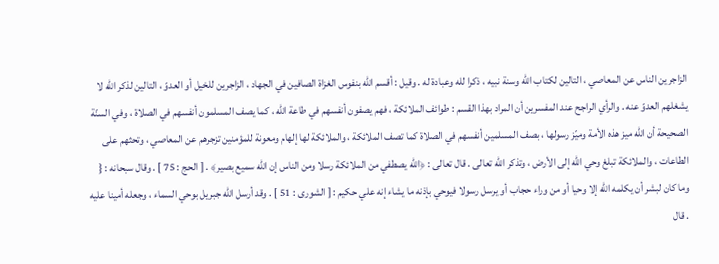الزاجرين الناس عن المعاصي ، التالين لكتاب الله وسنة نبيه ، ذكرا لله وعبادة له . وقيل : أقسم الله بنفوس الغزاة الصافين في الجهاد ، الزاجرين للخيل أو العدوّ ، التالين لذكر الله لا يشغلهم العدوّ عنه . والرأي الراجح عند المفسرين أن المراد بهذا القسم : طوائف الملائكة ، فهم يصفون أنفسهم في طاعة الله ، كما يصف المسلمون أنفسهم في الصلاة ، وفي السنّة الصحيحة أن الله ميز هذه الأمة وميّز رسولها ، بصف المسلمين أنفسهم في الصلاة كما تصف الملائكة ، والملائكة لها إلهام ومعونة للمؤمنين تزجرهم عن المعاصي ، وتحثهم على الطاعات ، والملائكة تبلغ وحي الله إلى الأرض ، وتذكر الله تعالى . قال تعالى : ﴿الله يصطفي من الملائكة رسلا ومن الناس إن الله سميع بصير﴾ . [ الحج : 75 ] . وقال سبحانه : { وما كان لبشر أن يكلمه الله إلا وحيا أو من وراء حجاب أو يرسل رسولا فيوحي بإذنه ما يشاء إنه علي حكيم : [ الشورى : 51 ] . وقد أرسل الله جبريل بوحي السماء ، وجعله أمينا عليه . قال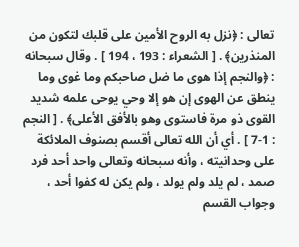تعالى : ﴿نزل به الروح الأمين على قلبك لتكون من المنذرين﴾ . [ الشعراء : 193 ، 194 ] . وقال سبحانه : ﴿والنجم إذا هوى ما ضل صاحبكم وما غوى وما ينطق عن الهوى إن هو إلا وحي يوحى علمه شديد القوى ذو مرة فاستوى وهو بالأفق الأعلى﴾ . [ النجم : 1-7 ] . أي أن الله تعالى أقسم بصنوف الملائكة على وحدانيته ، وأنه سبحانه وتعالى واحد أحد فرد صمد ، لم يلد ولم يولد ، ولم يكن له كفوا أحد ، وجواب القسم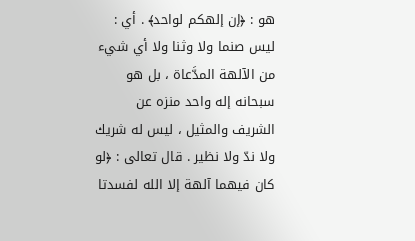هو : ﴿إن إلهكم لواحد﴾ . أي : ليس صنما ولا وثنا ولا أي شيء من الآلهة المدَّعاة ، بل هو سبحانه إله واحد منزه عن الشريف والمثيل ، ليس له شريك ولا ندّ ولا نظير . قال تعالى : ﴿لو كان فيهما آلهة إلا الله لفسدتا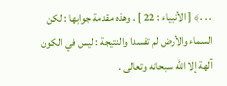. . .﴾ [ الأنبياء : 22 ] . وهذه مقدمة جوابها : لكن السماء والأرض لم تفسدا والنتيجة : ليس في الكون آلهة إلا الله سبحانه وتعالى .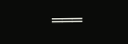═══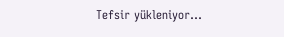Tefsir yükleniyor…